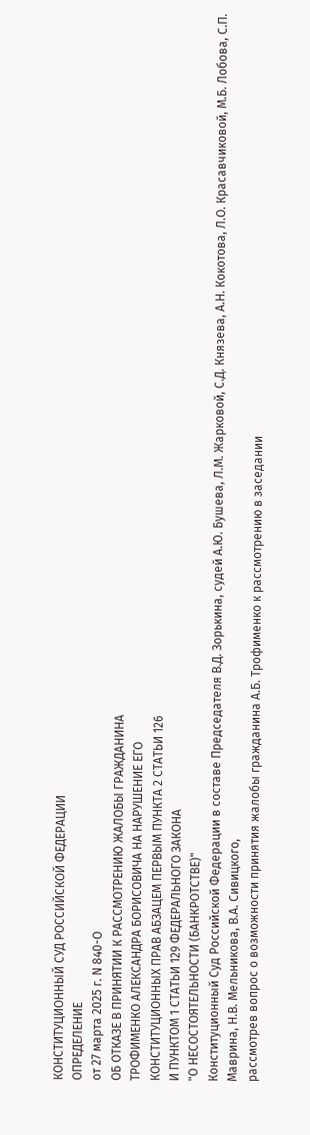КОНСТИТУЦИОННЫЙ СУД РОССИЙСКОЙ ФЕДЕРАЦИИ
ОПРЕДЕЛЕНИЕ
от 27 марта 2025 г. N 840-О
ОБ ОТКАЗЕ В ПРИНЯТИИ К РАССМОТРЕНИЮ ЖАЛОБЫ ГРАЖДАНИНА
ТРОФИМЕНКО АЛЕКСАНДРА БОРИСОВИЧА НА НАРУШЕНИЕ ЕГО
КОНСТИТУЦИОННЫХ ПРАВ АБЗАЦЕМ ПЕРВЫМ ПУНКТА 2 СТАТЬИ 126
И ПУНКТОМ 1 СТАТЬИ 129 ФЕДЕРАЛЬНОГО ЗАКОНА
"О НЕСОСТОЯТЕЛЬНОСТИ (БАНКРОТСТВЕ)"
Конституционный Суд Российской Федерации в составе Председателя В.Д. Зорькина, судей А.Ю. Бушева, Л.М. Жарковой, С.Д. Князева, А.Н. Кокотова, Л.О. Красавчиковой, М.Б. Лобова, С.П. Маврина, Н.В. Мельникова, В.А. Сивицкого,
рассмотрев вопрос о возможности принятия жалобы гражданина А.Б. Трофименко к рассмотрению в заседании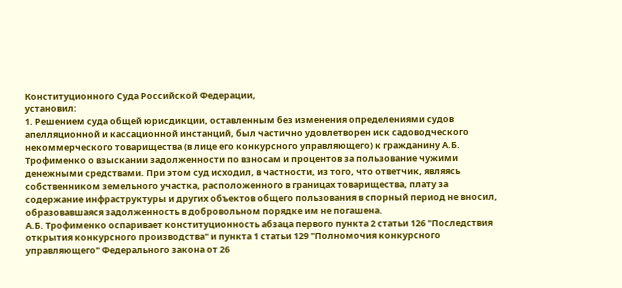Конституционного Суда Российской Федерации,
установил:
1. Решением суда общей юрисдикции, оставленным без изменения определениями судов апелляционной и кассационной инстанций, был частично удовлетворен иск садоводческого некоммерческого товарищества (в лице его конкурсного управляющего) к гражданину А.Б. Трофименко о взыскании задолженности по взносам и процентов за пользование чужими денежными средствами. При этом суд исходил, в частности, из того, что ответчик, являясь собственником земельного участка, расположенного в границах товарищества, плату за содержание инфраструктуры и других объектов общего пользования в спорный период не вносил, образовавшаяся задолженность в добровольном порядке им не погашена.
А.Б. Трофименко оспаривает конституционность абзаца первого пункта 2 статьи 126 "Последствия открытия конкурсного производства" и пункта 1 статьи 129 "Полномочия конкурсного управляющего" Федерального закона от 26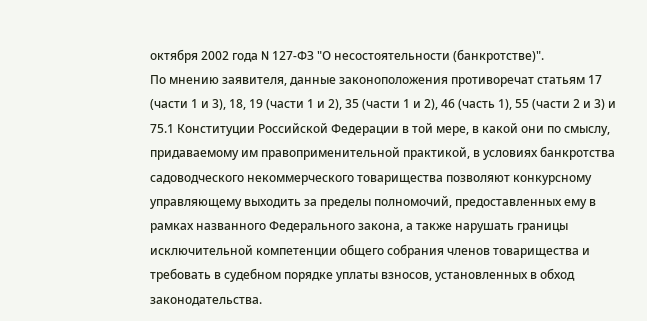октября 2002 года N 127-ФЗ "О несостоятельности (банкротстве)".
По мнению заявителя, данные законоположения противоречат статьям 17 (части 1 и 3), 18, 19 (части 1 и 2), 35 (части 1 и 2), 46 (часть 1), 55 (части 2 и 3) и 75.1 Конституции Российской Федерации в той мере, в какой они по смыслу, придаваемому им правоприменительной практикой, в условиях банкротства садоводческого некоммерческого товарищества позволяют конкурсному управляющему выходить за пределы полномочий, предоставленных ему в рамках названного Федерального закона, а также нарушать границы исключительной компетенции общего собрания членов товарищества и требовать в судебном порядке уплаты взносов, установленных в обход законодательства.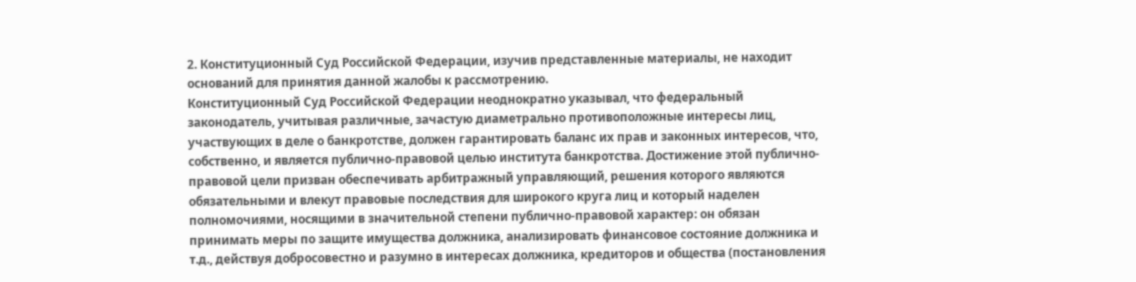2. Конституционный Суд Российской Федерации, изучив представленные материалы, не находит оснований для принятия данной жалобы к рассмотрению.
Конституционный Суд Российской Федерации неоднократно указывал, что федеральный законодатель, учитывая различные, зачастую диаметрально противоположные интересы лиц, участвующих в деле о банкротстве, должен гарантировать баланс их прав и законных интересов, что, собственно, и является публично-правовой целью института банкротства. Достижение этой публично-правовой цели призван обеспечивать арбитражный управляющий, решения которого являются обязательными и влекут правовые последствия для широкого круга лиц и который наделен полномочиями, носящими в значительной степени публично-правовой характер: он обязан принимать меры по защите имущества должника, анализировать финансовое состояние должника и т.д., действуя добросовестно и разумно в интересах должника, кредиторов и общества (постановления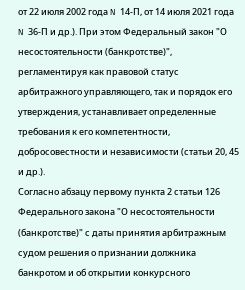от 22 июля 2002 года N 14-П, от 14 июля 2021 года N 36-П и др.). При этом Федеральный закон "О несостоятельности (банкротстве)", регламентируя как правовой статус арбитражного управляющего, так и порядок его утверждения, устанавливает определенные требования к его компетентности, добросовестности и независимости (статьи 20, 45 и др.).
Согласно абзацу первому пункта 2 статьи 126 Федерального закона "О несостоятельности (банкротстве)" с даты принятия арбитражным судом решения о признании должника банкротом и об открытии конкурсного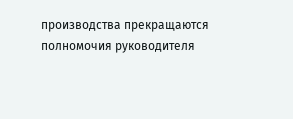производства прекращаются полномочия руководителя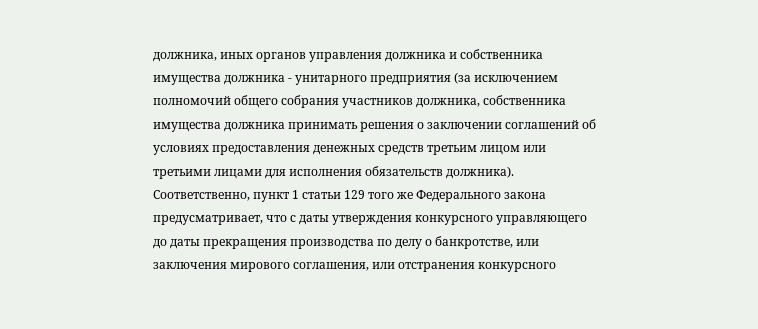должника, иных органов управления должника и собственника имущества должника - унитарного предприятия (за исключением полномочий общего собрания участников должника, собственника имущества должника принимать решения о заключении соглашений об условиях предоставления денежных средств третьим лицом или третьими лицами для исполнения обязательств должника). Соответственно, пункт 1 статьи 129 того же Федерального закона предусматривает, что с даты утверждения конкурсного управляющего до даты прекращения производства по делу о банкротстве, или заключения мирового соглашения, или отстранения конкурсного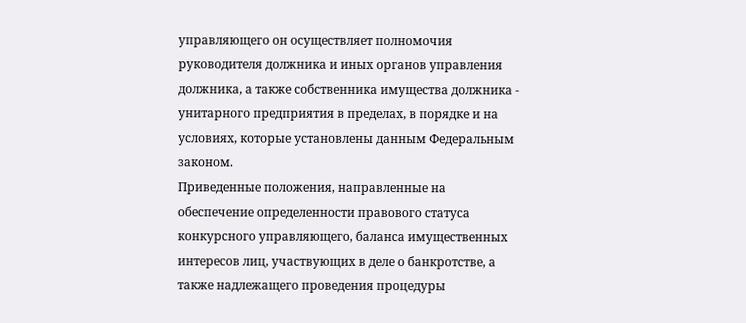управляющего он осуществляет полномочия руководителя должника и иных органов управления должника, а также собственника имущества должника - унитарного предприятия в пределах, в порядке и на условиях, которые установлены данным Федеральным законом.
Приведенные положения, направленные на обеспечение определенности правового статуса конкурсного управляющего, баланса имущественных интересов лиц, участвующих в деле о банкротстве, а также надлежащего проведения процедуры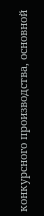конкурсного производства, основной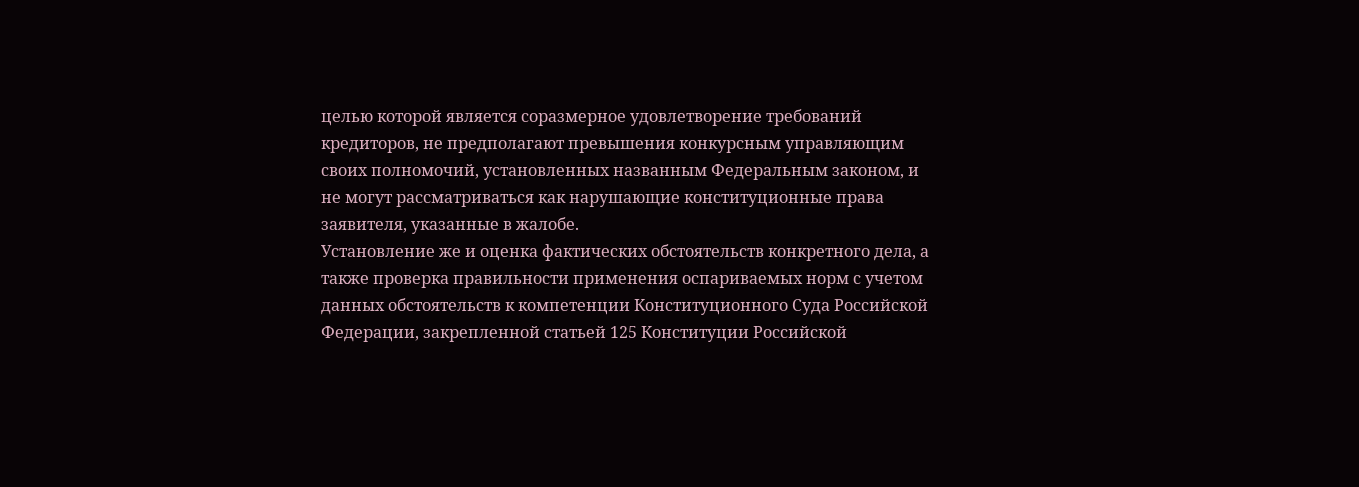целью которой является соразмерное удовлетворение требований кредиторов, не предполагают превышения конкурсным управляющим своих полномочий, установленных названным Федеральным законом, и не могут рассматриваться как нарушающие конституционные права заявителя, указанные в жалобе.
Установление же и оценка фактических обстоятельств конкретного дела, а также проверка правильности применения оспариваемых норм с учетом данных обстоятельств к компетенции Конституционного Суда Российской Федерации, закрепленной статьей 125 Конституции Российской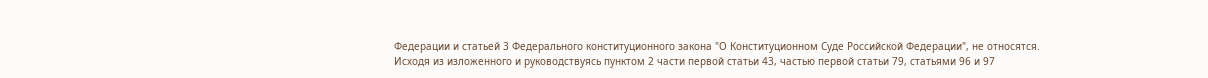Федерации и статьей 3 Федерального конституционного закона "О Конституционном Суде Российской Федерации", не относятся.
Исходя из изложенного и руководствуясь пунктом 2 части первой статьи 43, частью первой статьи 79, статьями 96 и 97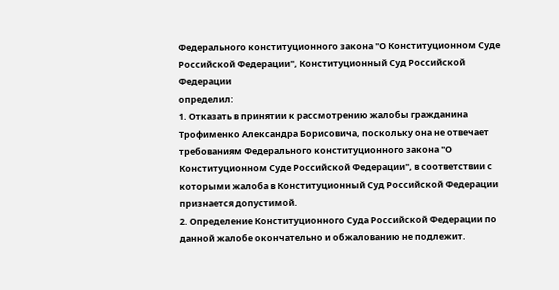Федерального конституционного закона "О Конституционном Суде Российской Федерации", Конституционный Суд Российской Федерации
определил:
1. Отказать в принятии к рассмотрению жалобы гражданина Трофименко Александра Борисовича, поскольку она не отвечает требованиям Федерального конституционного закона "О Конституционном Суде Российской Федерации", в соответствии с которыми жалоба в Конституционный Суд Российской Федерации признается допустимой.
2. Определение Конституционного Суда Российской Федерации по данной жалобе окончательно и обжалованию не подлежит.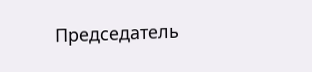Председатель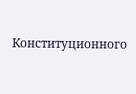Конституционного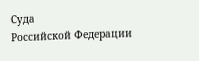Суда
Российской Федерации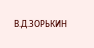В.Д.ЗОРЬКИН